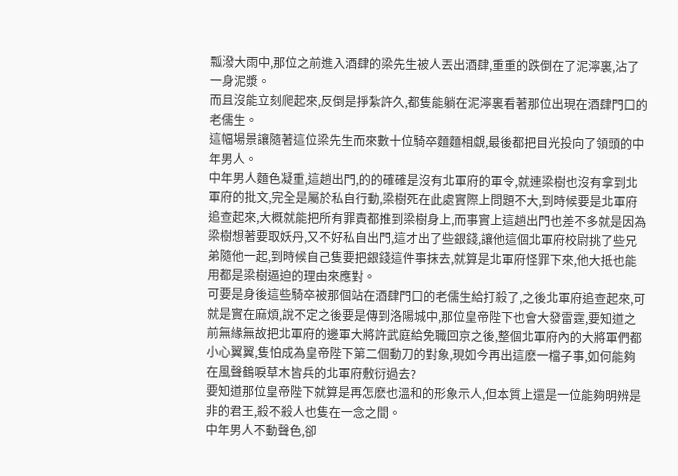瓢潑大雨中,那位之前進入酒肆的梁先生被人丟出酒肆,重重的跌倒在了泥濘裏,沾了一身泥漿。
而且沒能立刻爬起來,反倒是掙紮許久,都隻能躺在泥濘裏看著那位出現在酒肆門口的老儒生。
這幅場景讓隨著這位梁先生而來數十位騎卒麵麵相覷,最後都把目光投向了領頭的中年男人。
中年男人麵色凝重,這趟出門,的的確確是沒有北軍府的軍令,就連梁樹也沒有拿到北軍府的批文,完全是屬於私自行動,梁樹死在此處實際上問題不大,到時候要是北軍府追查起來,大概就能把所有罪責都推到梁樹身上,而事實上這趟出門也差不多就是因為梁樹想著要取妖丹,又不好私自出門,這才出了些銀錢,讓他這個北軍府校尉挑了些兄弟隨他一起,到時候自己隻要把銀錢這件事抹去,就算是北軍府怪罪下來,他大抵也能用都是梁樹逼迫的理由來應對。
可要是身後這些騎卒被那個站在酒肆門口的老儒生給打殺了,之後北軍府追查起來,可就是實在麻煩,說不定之後要是傳到洛陽城中,那位皇帝陛下也會大發雷霆,要知道之前無緣無故把北軍府的邊軍大將許武庭給免職回京之後,整個北軍府內的大將軍們都小心翼翼,隻怕成為皇帝陛下第二個動刀的對象,現如今再出這麽一檔子事,如何能夠在風聲鶴唳草木皆兵的北軍府敷衍過去?
要知道那位皇帝陛下就算是再怎麽也溫和的形象示人,但本質上還是一位能夠明辨是非的君王,殺不殺人也隻在一念之間。
中年男人不動聲色,卻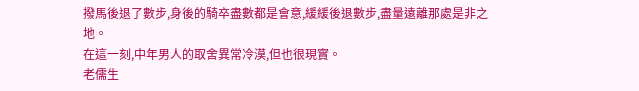撥馬後退了數步,身後的騎卒盡數都是會意,緩緩後退數步,盡量遠離那處是非之地。
在這一刻,中年男人的取舍異常冷漠,但也很現實。
老儒生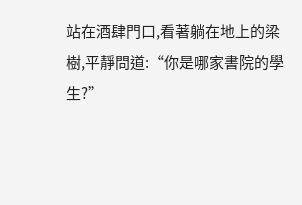站在酒肆門口,看著躺在地上的梁樹,平靜問道:“你是哪家書院的學生?”